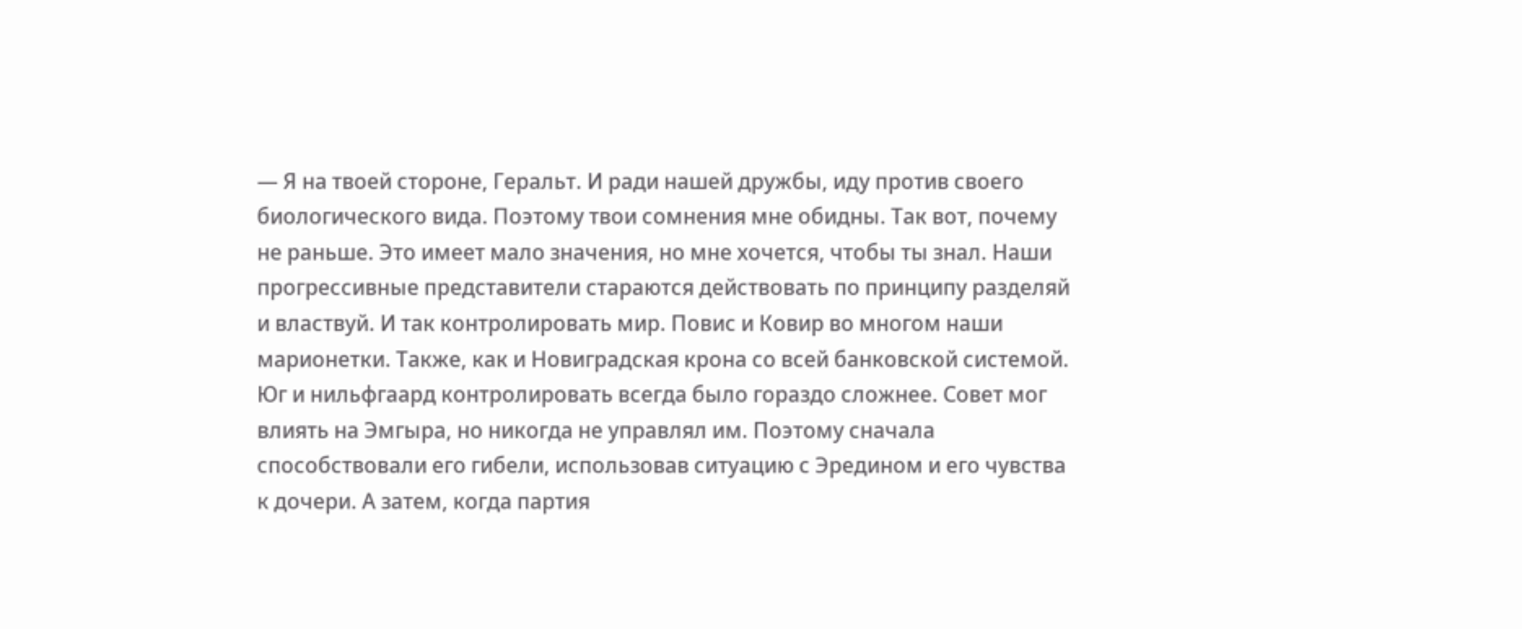— Я на твоей стороне, Геральт. И ради нашей дружбы, иду против своего биологического вида. Поэтому твои сомнения мне обидны. Так вот, почему не раньше. Это имеет мало значения, но мне хочется, чтобы ты знал. Наши прогрессивные представители стараются действовать по принципу разделяй и властвуй. И так контролировать мир. Повис и Ковир во многом наши марионетки. Также, как и Новиградская крона со всей банковской системой. Юг и нильфгаард контролировать всегда было гораздо сложнее. Совет мог влиять на Эмгыра, но никогда не управлял им. Поэтому сначала способствовали его гибели, использовав ситуацию с Эредином и его чувства к дочери. А затем, когда партия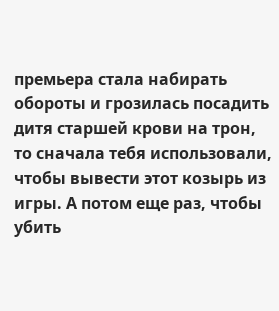премьера стала набирать обороты и грозилась посадить дитя старшей крови на трон, то сначала тебя использовали, чтобы вывести этот козырь из игры. А потом еще раз, чтобы убить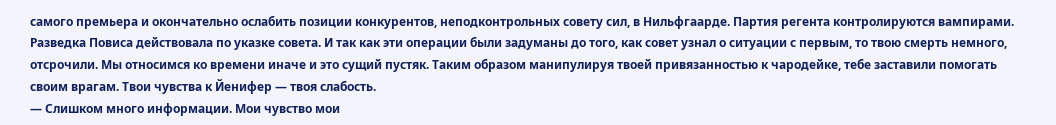самого премьера и окончательно ослабить позиции конкурентов, неподконтрольных совету сил, в Нильфгаарде. Партия регента контролируются вампирами. Разведка Повиса действовала по указке совета. И так как эти операции были задуманы до того, как совет узнал о ситуации с первым, то твою смерть немного, отсрочили. Мы относимся ко времени иначе и это сущий пустяк. Таким образом манипулируя твоей привязанностью к чародейке, тебе заставили помогать своим врагам. Твои чувства к Йенифер — твоя слабость.
— Слишком много информации. Мои чувство мои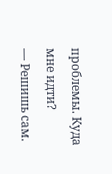проблемы. Куда мне идти?
— Решишь сам.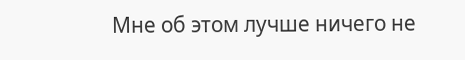Мне об этом лучше ничего не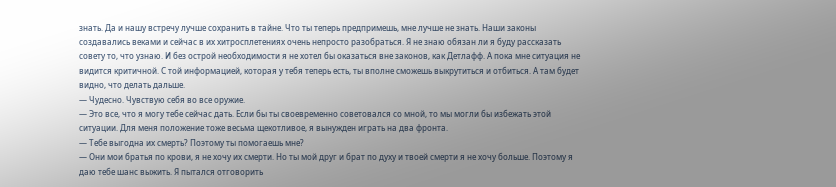знать. Да и нашу встречу лучше сохранить в тайне. Что ты теперь предпримешь, мне лучше не знать. Наши законы создавались веками и сейчас в их хитросплетениях очень непросто разобраться. Я не знаю обязан ли я буду рассказать совету то, что узнаю. И без острой необходимости я не хотел бы оказаться вне законов, как Детлафф. А пока мне ситуация не видится критичной. С той информацией, которая у тебя теперь есть, ты вполне сможешь выкрутиться и отбиться. А там будет видно, что делать дальше.
— Чудесно. Чувствую себя во все оружие.
— Это все, что я могу тебе сейчас дать. Если бы ты своевременно советовался со мной, то мы могли бы избежать этой ситуации. Для меня положение тоже весьма щекотливое, я вынужден играть на два фронта.
— Тебе выгодна их смерть? Поэтому ты помогаешь мне?
— Они мои братья по крови, я не хочу их смерти. Но ты мой друг и брат по духу и твоей смерти я не хочу больше. Поэтому я даю тебе шанс выжить. Я пытался отговорить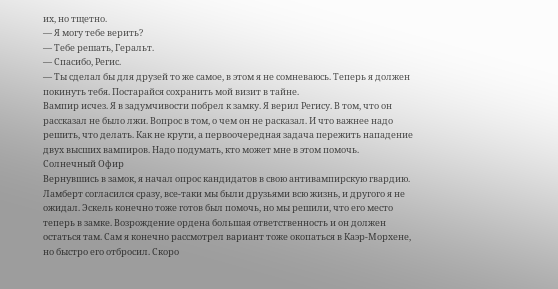их, но тщетно.
— Я могу тебе верить?
— Тебе решать, Геральт.
— Спасибо, Регис.
— Ты сделал бы для друзей то же самое, в этом я не сомневаюсь. Теперь я должен покинуть тебя. Постарайся сохранить мой визит в тайне.
Вампир исчез. Я в задумчивости побрел к замку. Я верил Регису. В том, что он рассказал не было лжи. Вопрос в том, о чем он не расказал. И что важнее надо решить, что делать. Как не крути, а первоочередная задача пережить нападение двух высших вампиров. Надо подумать, кто может мне в этом помочь.
Солнечный Офир
Вернувшись в замок, я начал опрос кандидатов в свою антивампирскую гвардию. Ламберт согласился сразу, все-таки мы были друзьями всю жизнь, и другого я не ожидал. Эскель конечно тоже готов был помочь, но мы решили, что его место теперь в замке. Возрождение ордена большая ответственность и он должен остаться там. Сам я конечно рассмотрел вариант тоже окопаться в Каэр-Морхене, но быстро его отбросил. Скоро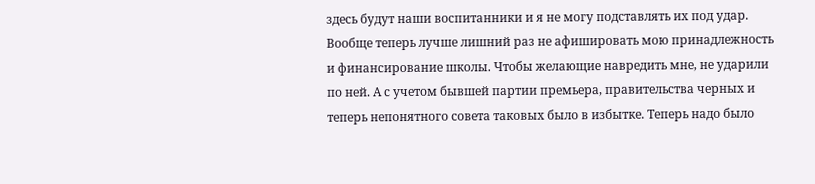здесь будут наши воспитанники и я не могу подставлять их под удар. Вообще теперь лучше лишний раз не афишировать мою принадлежность и финансирование школы. Чтобы желающие навредить мне, не ударили по ней. А с учетом бывшей партии премьера, правительства черных и теперь непонятного совета таковых было в избытке. Теперь надо было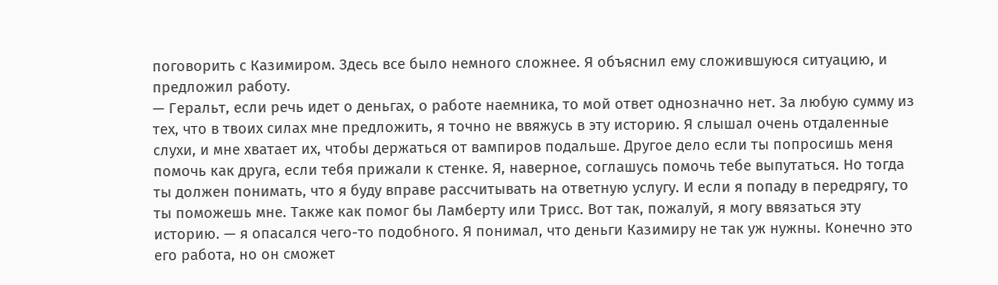поговорить с Казимиром. Здесь все было немного сложнее. Я объяснил ему сложившуюся ситуацию, и предложил работу.
— Геральт, если речь идет о деньгах, о работе наемника, то мой ответ однозначно нет. За любую сумму из тех, что в твоих силах мне предложить, я точно не ввяжусь в эту историю. Я слышал очень отдаленные слухи, и мне хватает их, чтобы держаться от вампиров подальше. Другое дело если ты попросишь меня помочь как друга, если тебя прижали к стенке. Я, наверное, соглашусь помочь тебе выпутаться. Но тогда ты должен понимать, что я буду вправе рассчитывать на ответную услугу. И если я попаду в передрягу, то ты поможешь мне. Также как помог бы Ламберту или Трисс. Вот так, пожалуй, я могу ввязаться эту историю. — я опасался чего-то подобного. Я понимал, что деньги Казимиру не так уж нужны. Конечно это его работа, но он сможет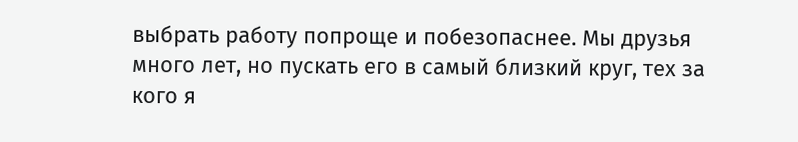выбрать работу попроще и побезопаснее. Мы друзья много лет, но пускать его в самый близкий круг, тех за кого я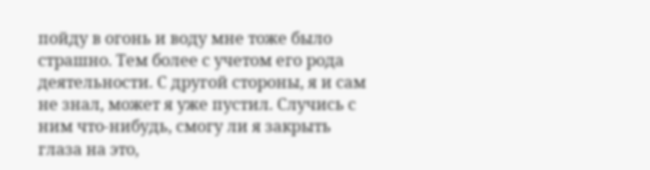пойду в огонь и воду мне тоже было страшно. Тем более с учетом его рода деятельности. С другой стороны, я и сам не знал, может я уже пустил. Случись с ним что-нибудь, смогу ли я закрыть глаза на это,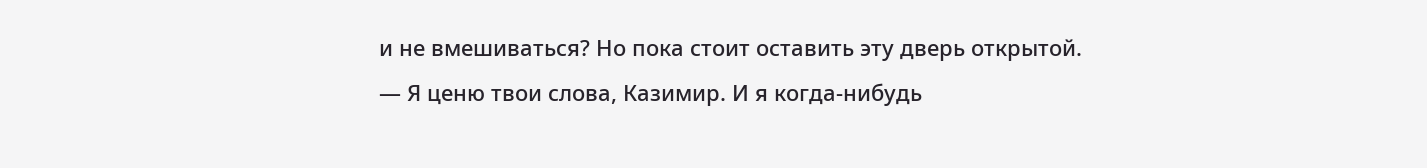и не вмешиваться? Но пока стоит оставить эту дверь открытой.
— Я ценю твои слова, Казимир. И я когда-нибудь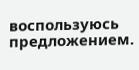воспользуюсь предложением.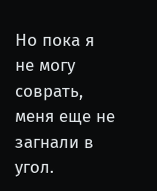Но пока я не могу соврать, меня еще не загнали в угол.